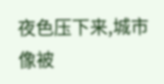夜色压下来,城市像被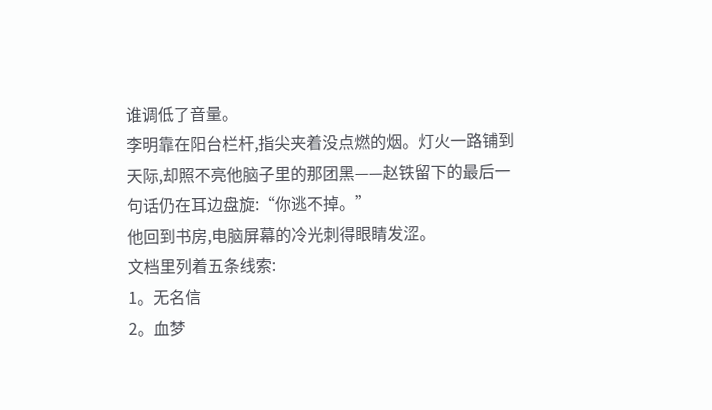谁调低了音量。
李明靠在阳台栏杆,指尖夹着没点燃的烟。灯火一路铺到天际,却照不亮他脑子里的那团黑——赵铁留下的最后一句话仍在耳边盘旋:“你逃不掉。”
他回到书房,电脑屏幕的冷光刺得眼睛发涩。
文档里列着五条线索:
1。无名信
2。血梦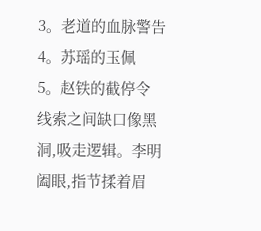3。老道的血脉警告
4。苏瑶的玉佩
5。赵铁的截停令
线索之间缺口像黑洞,吸走逻辑。李明阖眼,指节揉着眉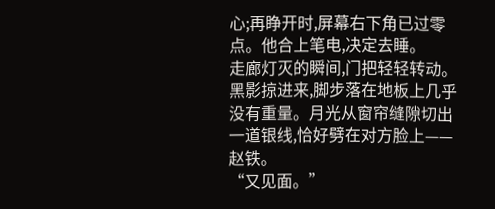心;再睁开时,屏幕右下角已过零点。他合上笔电,决定去睡。
走廊灯灭的瞬间,门把轻轻转动。
黑影掠进来,脚步落在地板上几乎没有重量。月光从窗帘缝隙切出一道银线,恰好劈在对方脸上——赵铁。
“又见面。”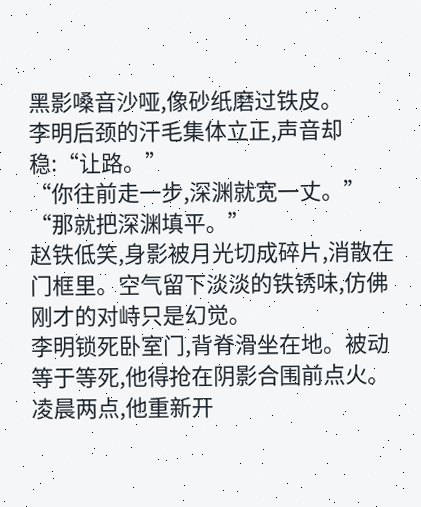黑影嗓音沙哑,像砂纸磨过铁皮。
李明后颈的汗毛集体立正,声音却稳:“让路。”
“你往前走一步,深渊就宽一丈。”
“那就把深渊填平。”
赵铁低笑,身影被月光切成碎片,消散在门框里。空气留下淡淡的铁锈味,仿佛刚才的对峙只是幻觉。
李明锁死卧室门,背脊滑坐在地。被动等于等死,他得抢在阴影合围前点火。
凌晨两点,他重新开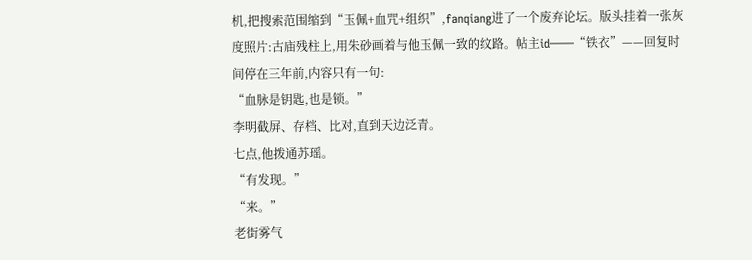机,把搜索范围缩到“玉佩+血咒+组织”,fanqiang进了一个废弃论坛。版头挂着一张灰度照片:古庙残柱上,用朱砂画着与他玉佩一致的纹路。帖主id——“铁衣”——回复时间停在三年前,内容只有一句:
“血脉是钥匙,也是锁。”
李明截屏、存档、比对,直到天边泛青。
七点,他拨通苏瑶。
“有发现。”
“来。”
老街雾气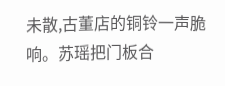未散,古董店的铜铃一声脆响。苏瑶把门板合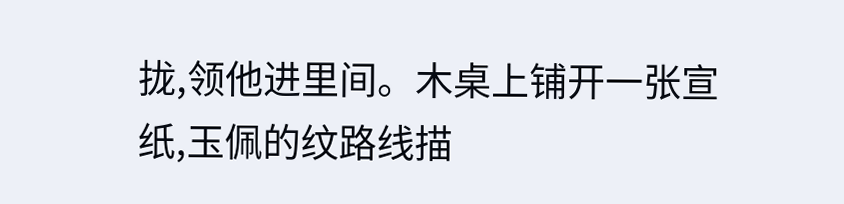拢,领他进里间。木桌上铺开一张宣纸,玉佩的纹路线描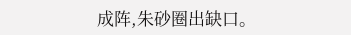成阵,朱砂圈出缺口。